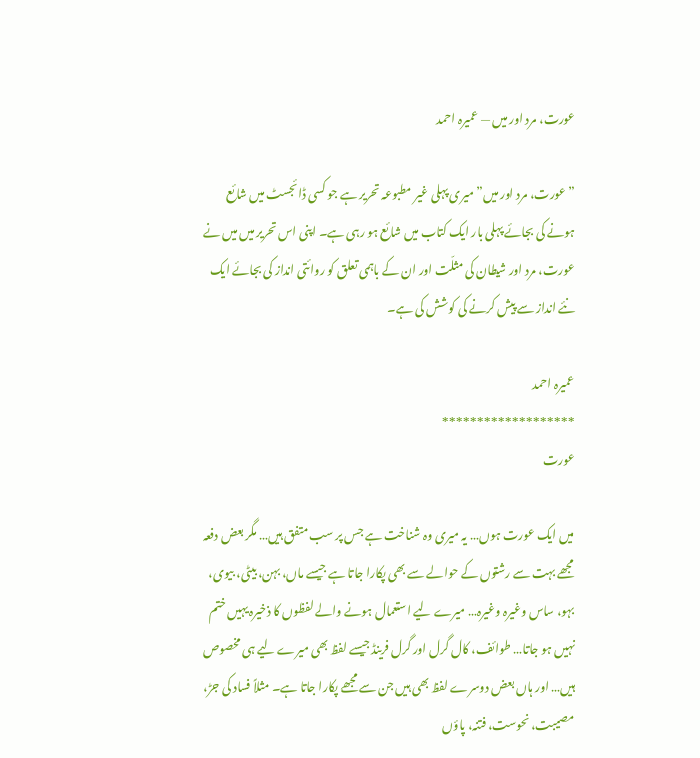عورت، مرد اور میں — عمیرہ احمد

”عورت، مرد اور میں” میری پہلی غیر مطبوعہ تحریر ہے جو کسی ڈائجسٹ میں شائع ہونے کی بجائے پہلی بار ایک کتاب میں شائع ہو رہی ہے۔ اپنی اس تحریر میں میں نے عورت، مرد اور شیطان کی مثلّت اور ان کے باہمی تعلق کو روائتی انداز کی بجائے ایک نئے انداز سے پیش کرنے کی کوشش کی ہے۔

عمیرہ احمد
*******************
عورت

میں ایک عورت ہوں… یہ میری وہ شناخت ہے جس پر سب متفق ہیں… مگر بعض دفعہ مجھے بہت سے رشتوں کے حوالے سے بھی پکارا جاتا ہے جیسے ماں، بہن، بیٹی، بیوی، بہو، ساس وغیرہ وغیرہ… میرے لیے استعمال ہونے والے لفظوں کا ذخیرہ یہیں ختم نہیں ہو جاتا… طوائف، کال گرل اور گرل فرینڈ جیسے لفظ بھی میرے لیے ہی مخصوص ہیں… اور ہاں بعض دوسرے لفظ بھی ہیں جن سے مجھے پکارا جاتا ہے۔ مثلاً فساد کی جڑ، مصیبت، نحوست، فتنہ، پاؤں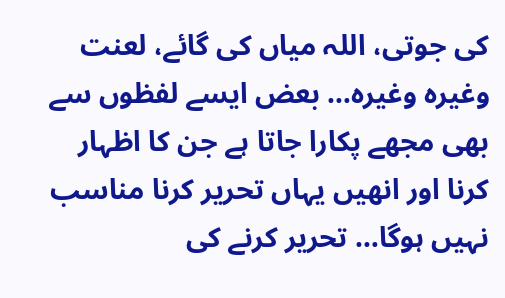کی جوتی، اللہ میاں کی گائے، لعنت وغیرہ وغیرہ… بعض ایسے لفظوں سے بھی مجھے پکارا جاتا ہے جن کا اظہار کرنا اور انھیں یہاں تحریر کرنا مناسب نہیں ہوگا… تحریر کرنے کی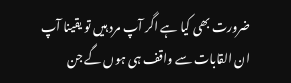ضرورت بھی کیا ہے اگر آپ مرد ہیں تو یقینا آپ ان القابات سے واقف ہی ہوں گے جن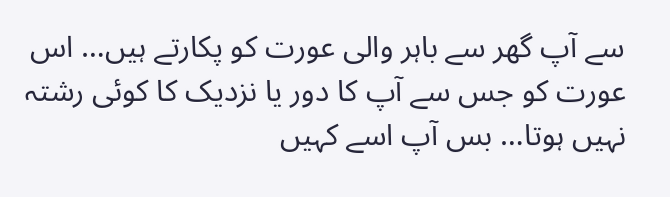سے آپ گھر سے باہر والی عورت کو پکارتے ہیں… اس عورت کو جس سے آپ کا دور یا نزدیک کا کوئی رشتہ نہیں ہوتا… بس آپ اسے کہیں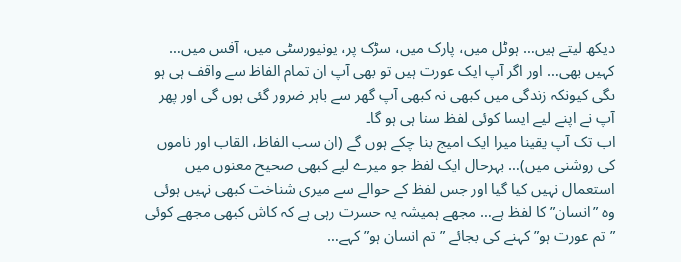دیکھ لیتے ہیں… ہوٹل میں، پارک میں، سڑک پر، یونیورسٹی میں، آفس میں… کہیں بھی… اور اگر آپ ایک عورت ہیں تو بھی آپ ان تمام الفاظ سے واقف ہی ہو ںگی کیونکہ زندگی میں کبھی نہ کبھی آپ گھر سے باہر ضرور گئی ہوں گی اور پھر آپ نے اپنے لیے ایسا کوئی لفظ سنا ہی ہو گا۔
اب تک آپ یقینا میرا ایک امیج بنا چکے ہوں گے (ان سب الفاظ، القاب اور ناموں کی روشنی میں)… بہرحال ایک لفظ جو میرے لیے کبھی صحیح معنوں میں استعمال نہیں کیا گیا اور جس لفظ کے حوالے سے میری شناخت کبھی نہیں ہوئی وہ ”انسان” کا لفظ ہے… مجھے ہمیشہ یہ حسرت رہی ہے کہ کاش کبھی مجھے کوئی ”تم عورت ہو” کہنے کی بجائے ”تم انسان ہو” کہے…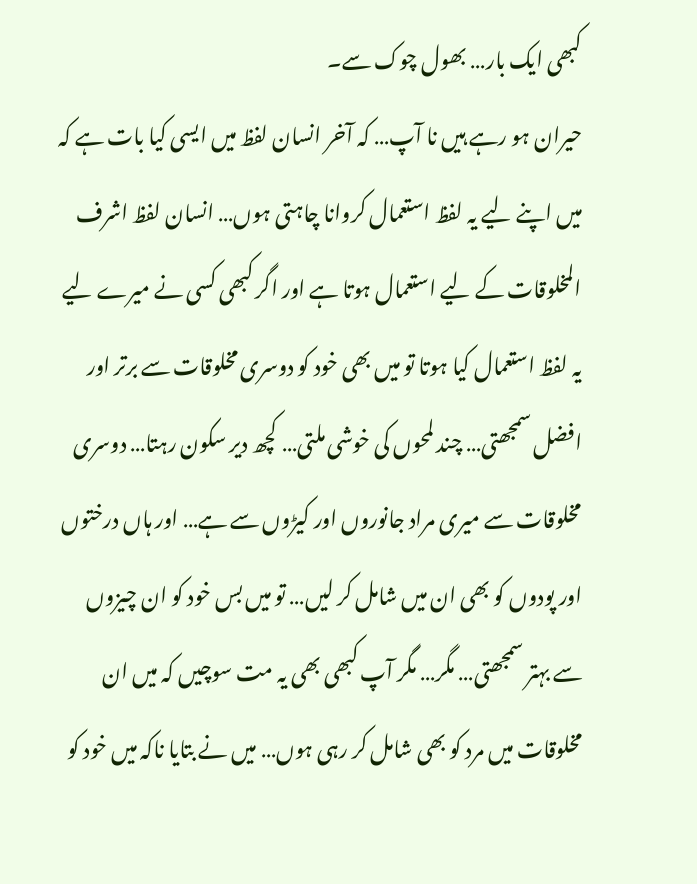کبھی ایک بار… بھول چوک سے۔
حیران ہو رہے ہیں نا آپ… کہ آخر انسان لفظ میں ایسی کیا بات ہے کہ میں اپنے لیے یہ لفظ استعمال کروانا چاہتی ہوں… انسان لفظ اشرف المخلوقات کے لیے استعمال ہوتا ہے اور اگر کبھی کسی نے میرے لیے یہ لفظ استعمال کیا ہوتا تو میں بھی خود کو دوسری مخلوقات سے برتر اور افضل سمجھتی… چند لمحوں کی خوشی ملتی… کچھ دیر سکون رہتا… دوسری مخلوقات سے میری مراد جانوروں اور کیڑوں سے ہے… اور ہاں درختوں اور پودوں کو بھی ان میں شامل کر لیں… تو میں بس خود کو ان چیزوں سے بہتر سمجھتی… مگر… مگر آپ کبھی بھی یہ مت سوچیں کہ میں ان مخلوقات میں مرد کو بھی شامل کر رہی ہوں… میں نے بتایا ناکہ میں خود کو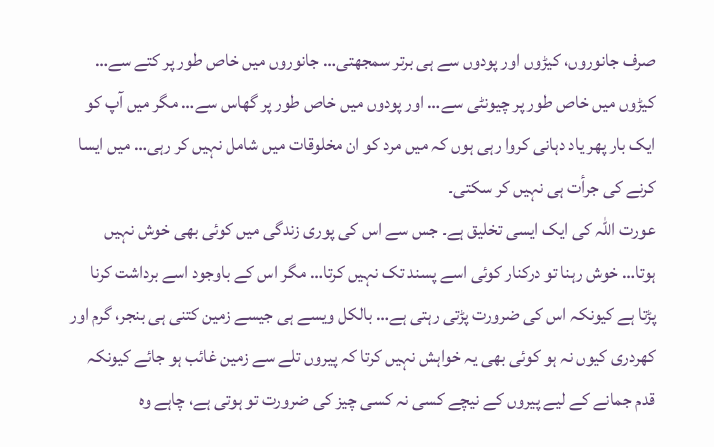صرف جانوروں، کیڑوں اور پودوں سے ہی برتر سمجھتی… جانوروں میں خاص طور پر کتے سے… کیڑوں میں خاص طور پر چیونٹی سے… اور پودوں میں خاص طور پر گھاس سے… مگر میں آپ کو ایک بار پھر یاد دہانی کروا رہی ہوں کہ میں مرد کو ان مخلوقات میں شامل نہیں کر رہی… میں ایسا کرنے کی جرأت ہی نہیں کر سکتی۔
عورت اللہ کی ایک ایسی تخلیق ہے۔ جس سے اس کی پوری زندگی میں کوئی بھی خوش نہیں ہوتا… خوش رہنا تو درکنار کوئی اسے پسند تک نہیں کرتا… مگر اس کے باوجود اسے برداشت کرنا پڑتا ہے کیونکہ اس کی ضرورت پڑتی رہتی ہے… بالکل ویسے ہی جیسے زمین کتنی ہی بنجر، گرم اور کھردری کیوں نہ ہو کوئی بھی یہ خواہش نہیں کرتا کہ پیروں تلے سے زمین غائب ہو جائے کیونکہ قدم جمانے کے لیے پیروں کے نیچے کسی نہ کسی چیز کی ضرورت تو ہوتی ہے، چاہے وہ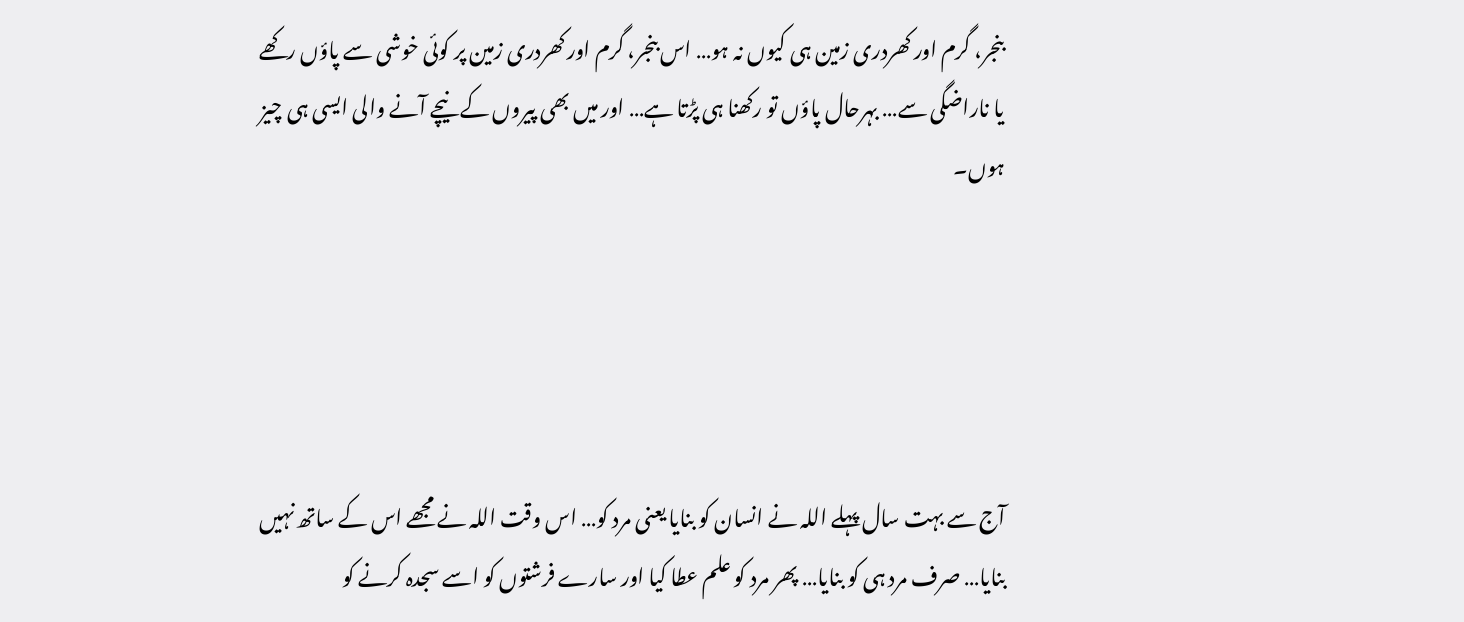بنجر، گرم اور کھردری زمین ہی کیوں نہ ہو… اس بنجر، گرم اور کھردری زمین پر کوئی خوشی سے پاؤں رکھے یا ناراضگی سے… بہرحال پاؤں تو رکھنا ہی پڑتا ہے… اور میں بھی پیروں کے نیچے آنے والی ایسی ہی چیز ہوں۔





آج سے بہت سال پہلے اللہ نے انسان کو بنایا یعنی مرد کو… اس وقت اللہ نے مجھے اس کے ساتھ نہیں بنایا… صرف مرد ہی کو بنایا… پھر مرد کو علم عطا کیا اور سارے فرشتوں کو اسے سجدہ کرنے کو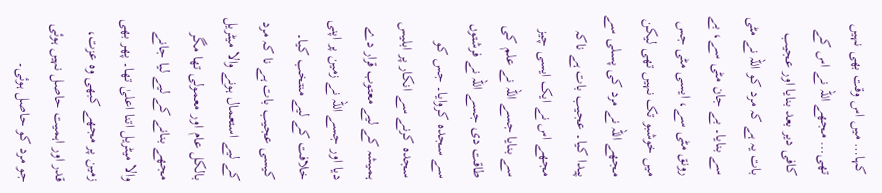کہا… میں اس وقت بھی نہیں تھی… مجھے اللہ نے اس کے کافی دیر بعد بنایا اور عجیب بات یہ ہے کہ مرد کو اللہ نے مٹی سے بنایا۔ بے جان مٹی سے، بے رونق مٹی سے، ایسی مٹی جس میں خوشبو تک نہیں تھی لیکن مجھے اللہ نے مرد کی پسلی سے پیدا کیا۔ عجیب بات ہے ناکہ مجھے اس نے ایک ایسی چیز سے بنایا جسے اللہ نے علم کی طاقت دی جسے اللہ نے فرشتوں سے سجدہ کروایا۔ جس کو سجدہ کرنے سے انکار پر ابلیس ہمیشہ کے لیے معتوب قرار دے دیا اور جسے اللہ نے زمین پر اپنی خلافت کے لیے منتخب کیا۔ کیسی عجیب بات ہے نا کہ مرد کے لیے استعمال ہونے والا میٹریل بالکل عام اور معمولی تھا مگر مجھے بنانے کے لیے لیا جانے والا میٹریل اتنا اعلیٰ تھا۔ پھر بھی زمین پر مجھے کبھی وہ عزت، قدر اور اہمیت حاصل نہیں ہوئی جو مرد کو حاصل ہوئی۔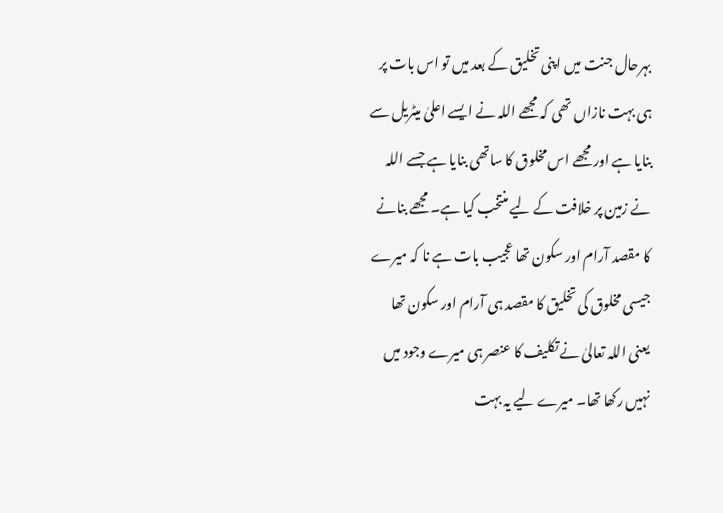بہرحال جنت میں اپنی تخلیق کے بعد میں تو اس بات پر ہی بہت نازاں تھی کہ مجھے اللہ نے ایسے اعلیٰ میٹریل سے بنایا ہے اور مجھے اس مخلوق کا ساتھی بنایا ہے جسے اللہ نے زمین پر خلافت کے لیے منتخب کیا ہے۔ مجھے بنانے کا مقصد آرام اور سکون تھا عجیب بات ہے نا کہ میرے جیسی مخلوق کی تخلیق کا مقصد ہی آرام اور سکون تھا یعنی اللہ تعالیٰ نے تکلیف کا عنصر ہی میرے وجود میں نہیں رکھا تھا۔ میرے لیے یہ بہت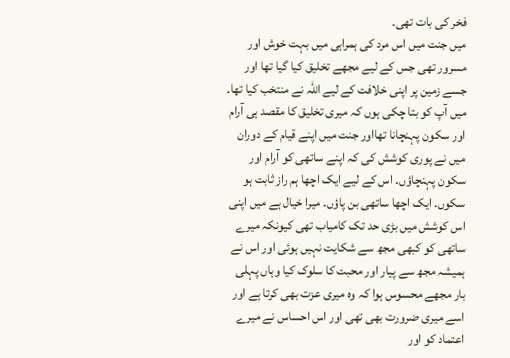فخر کی بات تھی۔
میں جنت میں اس مرد کی ہمراہی میں بہت خوش اور مسرور تھی جس کے لیے مجھے تخلیق کیا گیا تھا اور جسے زمین پر اپنی خلافت کے لیے اللہ نے منتخب کیا تھا۔ میں آپ کو بتا چکی ہوں کہ میری تخلیق کا مقصد ہی آرام اور سکون پہنچانا تھااور جنت میں اپنے قیام کے دوران میں نے پوری کوشش کی کہ اپنے ساتھی کو آرام اور سکون پہنچاؤں۔ اس کے لیے ایک اچھا ہم راز ثابت ہو سکوں۔ ایک اچھا ساتھی بن پاؤں۔ میرا خیال ہے میں اپنی اس کوشش میں بڑی حد تک کامیاب تھی کیونکہ میرے ساتھی کو کبھی مجھ سے شکایت نہیں ہوئی اور اس نے ہمیشہ مجھ سے پیار اور محبت کا سلوک کیا وہاں پہلی بار مجھے محسوس ہوا کہ وہ میری عزت بھی کرتا ہے اور اسے میری ضرورت بھی تھی اور اس احساس نے میرے اعتماد کو اور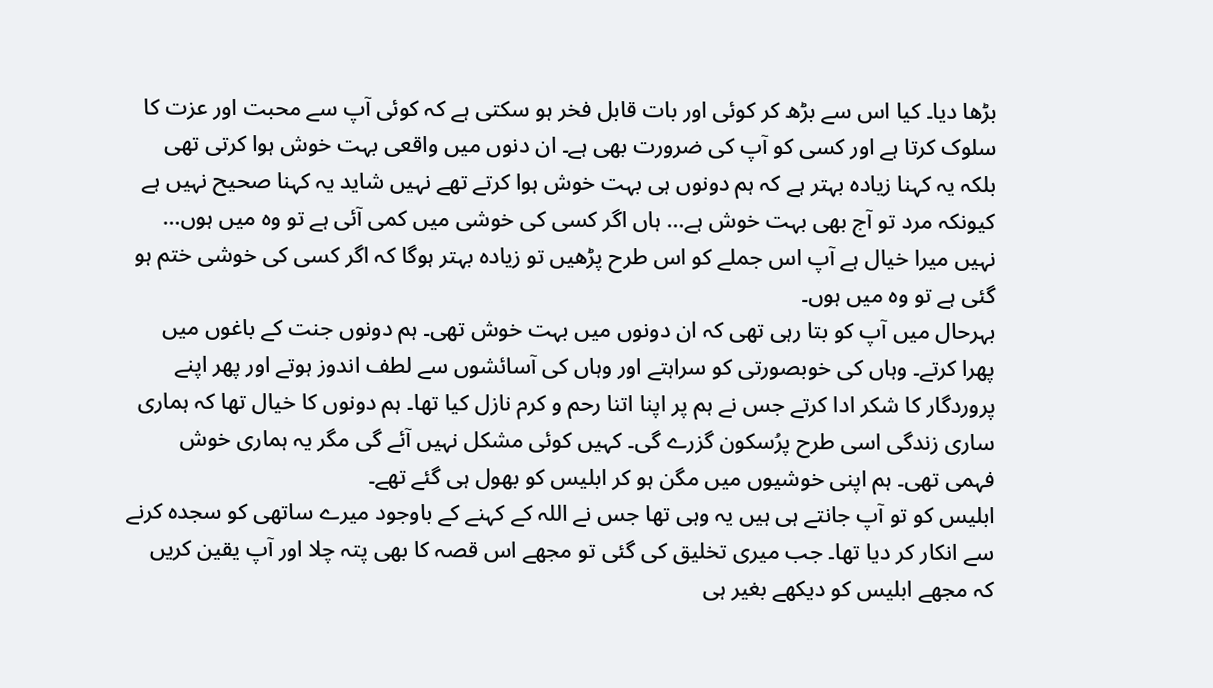بڑھا دیا۔ کیا اس سے بڑھ کر کوئی اور بات قابل فخر ہو سکتی ہے کہ کوئی آپ سے محبت اور عزت کا سلوک کرتا ہے اور کسی کو آپ کی ضرورت بھی ہے۔ ان دنوں میں واقعی بہت خوش ہوا کرتی تھی بلکہ یہ کہنا زیادہ بہتر ہے کہ ہم دونوں ہی بہت خوش ہوا کرتے تھے نہیں شاید یہ کہنا صحیح نہیں ہے کیونکہ مرد تو آج بھی بہت خوش ہے… ہاں اگر کسی کی خوشی میں کمی آئی ہے تو وہ میں ہوں…
نہیں میرا خیال ہے آپ اس جملے کو اس طرح پڑھیں تو زیادہ بہتر ہوگا کہ اگر کسی کی خوشی ختم ہو گئی ہے تو وہ میں ہوں۔
بہرحال میں آپ کو بتا رہی تھی کہ ان دونوں میں بہت خوش تھی۔ ہم دونوں جنت کے باغوں میں پھرا کرتے۔ وہاں کی خوبصورتی کو سراہتے اور وہاں کی آسائشوں سے لطف اندوز ہوتے اور پھر اپنے پروردگار کا شکر ادا کرتے جس نے ہم پر اپنا اتنا رحم و کرم نازل کیا تھا۔ ہم دونوں کا خیال تھا کہ ہماری ساری زندگی اسی طرح پرُسکون گزرے گی۔ کہیں کوئی مشکل نہیں آئے گی مگر یہ ہماری خوش فہمی تھی۔ ہم اپنی خوشیوں میں مگن ہو کر ابلیس کو بھول ہی گئے تھے۔
ابلیس کو تو آپ جانتے ہی ہیں یہ وہی تھا جس نے اللہ کے کہنے کے باوجود میرے ساتھی کو سجدہ کرنے سے انکار کر دیا تھا۔ جب میری تخلیق کی گئی تو مجھے اس قصہ کا بھی پتہ چلا اور آپ یقین کریں کہ مجھے ابلیس کو دیکھے بغیر ہی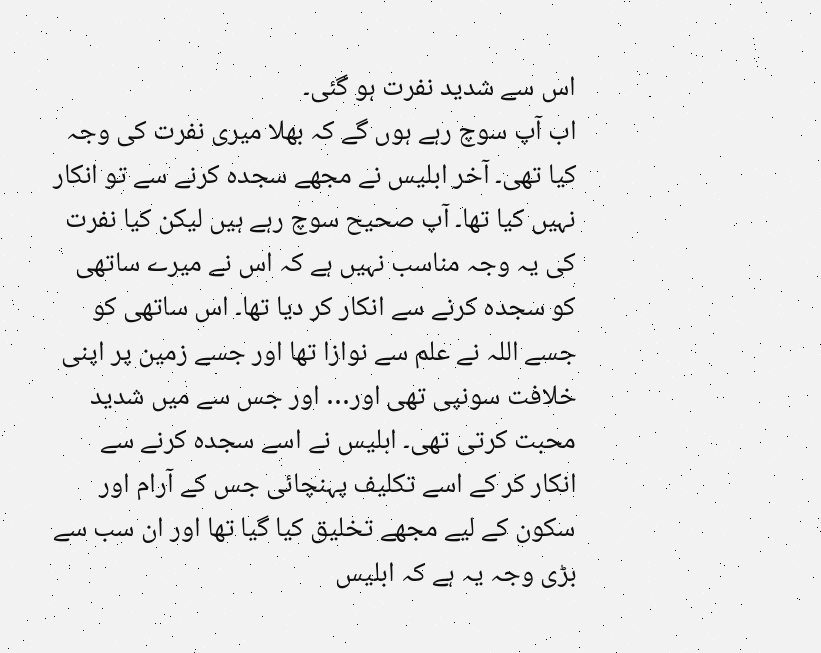اس سے شدید نفرت ہو گئی۔
اب آپ سوچ رہے ہوں گے کہ بھلا میری نفرت کی وجہ کیا تھی۔ آخر ابلیس نے مجھے سجدہ کرنے سے تو انکار نہیں کیا تھا۔ آپ صحیح سوچ رہے ہیں لیکن کیا نفرت کی یہ وجہ مناسب نہیں ہے کہ اس نے میرے ساتھی کو سجدہ کرنے سے انکار کر دیا تھا۔ اس ساتھی کو جسے اللہ نے علم سے نوازا تھا اور جسے زمین پر اپنی خلافت سونپی تھی اور… اور جس سے میں شدید محبت کرتی تھی۔ ابلیس نے اسے سجدہ کرنے سے انکار کر کے اسے تکلیف پہنچائی جس کے آرام اور سکون کے لیے مجھے تخلیق کیا گیا تھا اور ان سب سے بڑی وجہ یہ ہے کہ ابلیس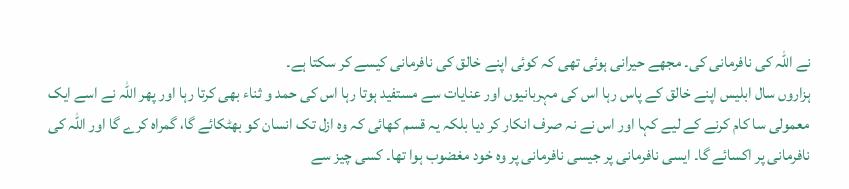نے اللہ کی نافرمانی کی۔ مجھے حیرانی ہوئی تھی کہ کوئی اپنے خالق کی نافرمانی کیسے کر سکتا ہے۔
ہزاروں سال ابلیس اپنے خالق کے پاس رہا اس کی مہربانیوں اور عنایات سے مستفید ہوتا رہا اس کی حمد و ثناء بھی کرتا رہا اور پھر اللہ نے اسے ایک معمولی سا کام کرنے کے لیے کہا اور اس نے نہ صرف انکار کر دیا بلکہ یہ قسم کھائی کہ وہ ازل تک انسان کو بھٹکائے گا، گمراہ کرے گا اور اللہ کی نافرمانی پر اکسائے گا۔ ایسی نافرمانی پر جیسی نافرمانی پر وہ خود مغضوب ہوا تھا۔ کسی چیز سے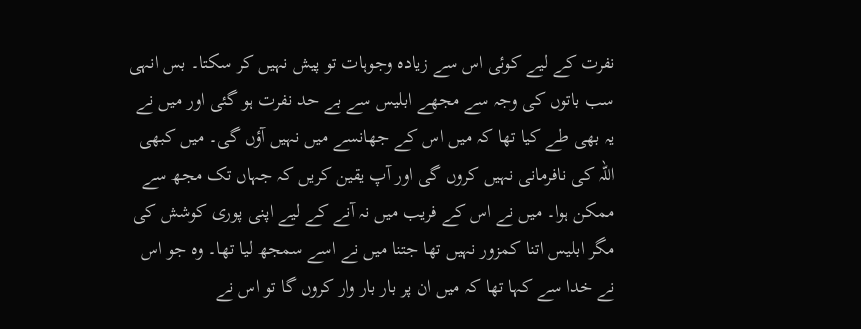نفرت کے لیے کوئی اس سے زیادہ وجوہات تو پیش نہیں کر سکتا۔ بس انہی سب باتوں کی وجہ سے مجھے ابلیس سے بے حد نفرت ہو گئی اور میں نے یہ بھی طے کیا تھا کہ میں اس کے جھانسے میں نہیں آؤں گی۔ میں کبھی اللہ کی نافرمانی نہیں کروں گی اور آپ یقین کریں کہ جہاں تک مجھ سے ممکن ہوا۔ میں نے اس کے فریب میں نہ آنے کے لیے اپنی پوری کوشش کی مگر ابلیس اتنا کمزور نہیں تھا جتنا میں نے اسے سمجھ لیا تھا۔ وہ جو اس نے خدا سے کہا تھا کہ میں ان پر بار بار وار کروں گا تو اس نے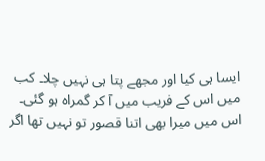ایسا ہی کیا اور مجھے پتا ہی نہیں چلا۔ کب میں اس کے فریب میں آ کر گمراہ ہو گئی۔
اس میں میرا بھی اتنا قصور تو نہیں تھا اگر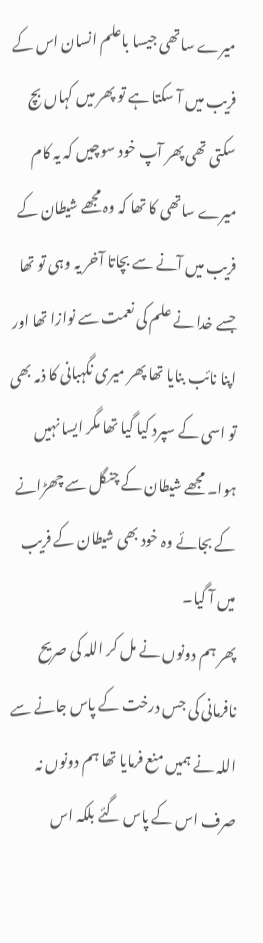میرے ساتھی جیسا باعلم انسان اس کے فریب میں آ سکتا ہے تو پھر میں کہاں بچ سکتی تھی پھر آپ خود سوچیں کہ یہ کام میرے ساتھی کا تھا کہ وہ مجھے شیطان کے فریب میں آنے سے بچاتا آخر یہ وہی تو تھا جسے خدا نے علم کی نعمت سے نوازا تھا اور اپنا نائب بنایا تھا پھر میری نگہبانی کا ذمہ بھی تو اسی کے سپرد کیا گیا تھا مگر ایسا نہیں ہوا۔ مجھے شیطان کے چنگل سے چھڑانے کے بجائے وہ خود بھی شیطان کے فریب میں آ گیا۔
پھر ہم دونوں نے مل کر اللہ کی صریح نافرمانی کی جس درخت کے پاس جانے سے اللہ نے ہمیں منع فرمایا تھا ہم دونوں نہ صرف اس کے پاس گئے بلکہ اس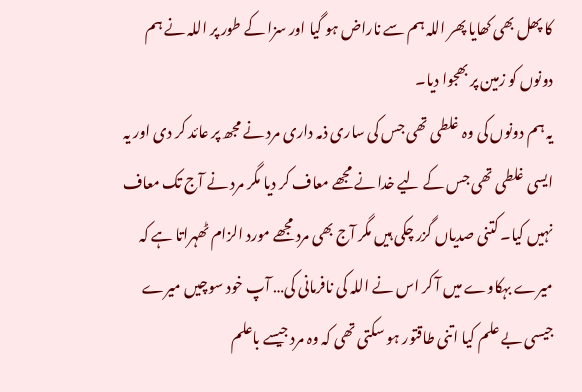کا پھل بھی کھایا پھر اللہ ہم سے ناراض ہو گیا اور سزا کے طور پر اللہ نے ہم دونوں کو زمین پر بھجوا دیا۔
یہ ہم دونوں کی وہ غلطی تھی جس کی ساری ذمہ داری مرد نے مجھ پر عائد کر دی اور یہ ایسی غلطی تھی جس کے لیے خدا نے مجھے معاف کر دیا مگر مرد نے آج تک معاف نہیں کیا۔ کتنی صدیاں گزر چکی ہیں مگر آج بھی مرد مجھے مورد الزام ٹھہراتا ہے کہ میرے بہکاوے میں آ کر اس نے اللہ کی نافرمانی کی… آپ خود سوچیں میرے جیسی بے علم کیا اتنی طاقتور ہو سکتی تھی کہ وہ مرد جیسے باعلم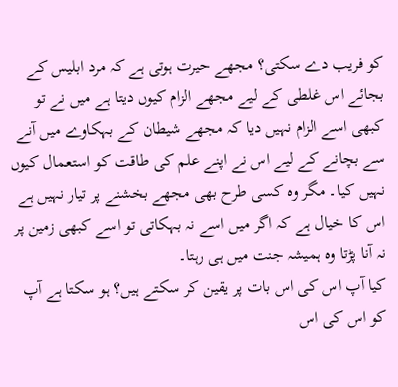کو فریب دے سکتی؟ مجھے حیرت ہوتی ہے کہ مرد ابلیس کے بجائے اس غلطی کے لیے مجھے الزام کیوں دیتا ہے میں نے تو کبھی اسے الزام نہیں دیا کہ مجھے شیطان کے بہکاوے میں آنے سے بچانے کے لیے اس نے اپنے علم کی طاقت کو استعمال کیوں نہیں کیا۔ مگر وہ کسی طرح بھی مجھے بخشنے پر تیار نہیں ہے اس کا خیال ہے کہ اگر میں اسے نہ بہکاتی تو اسے کبھی زمین پر نہ آنا پڑتا وہ ہمیشہ جنت میں ہی رہتا۔
کیا آپ اس کی اس بات پر یقین کر سکتے ہیں؟ ہو سکتا ہے آپ کو اس کی اس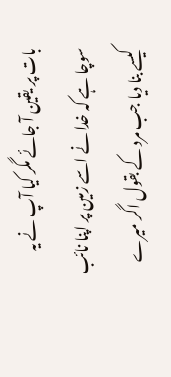بات پر یقین آ جائے مگر کیا آپ نے یہ سوچا ہے کہ خدا نے اسے زمین پر اپنا نائب کیسے بنا دیا جب مرد کے بقول اگر میرے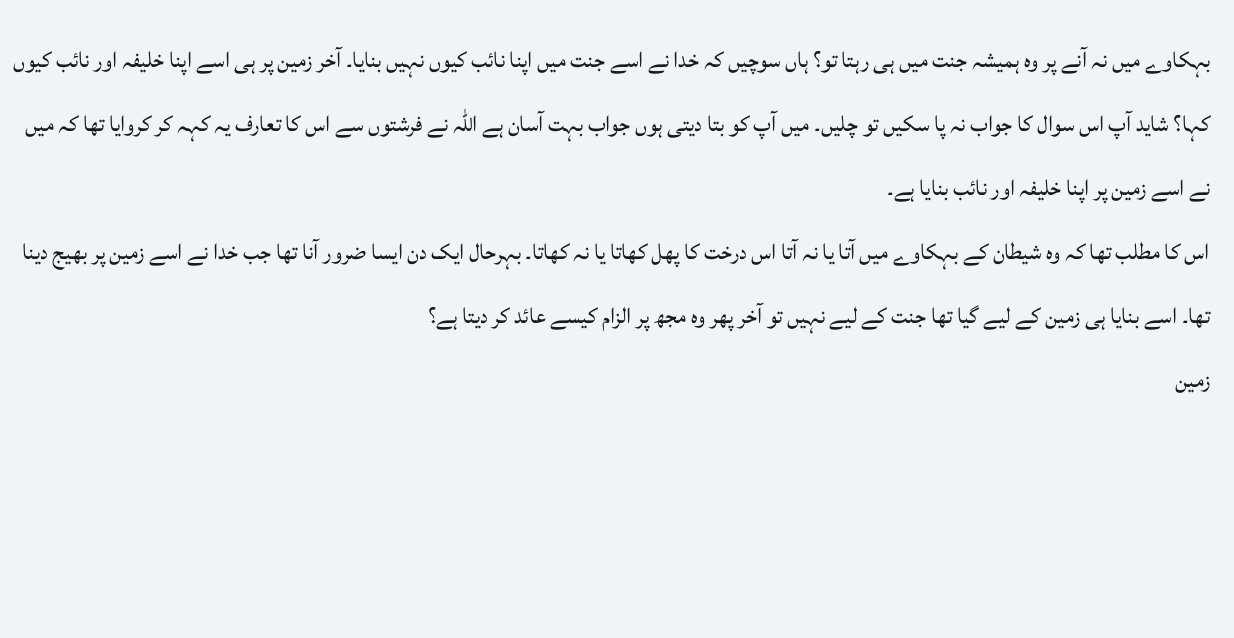بہکاوے میں نہ آنے پر وہ ہمیشہ جنت میں ہی رہتا تو؟ ہاں سوچیں کہ خدا نے اسے جنت میں اپنا نائب کیوں نہیں بنایا۔ آخر زمین پر ہی اسے اپنا خلیفہ اور نائب کیوں کہا؟ شاید آپ اس سوال کا جواب نہ پا سکیں تو چلیں۔ میں آپ کو بتا دیتی ہوں جواب بہت آسان ہے اللہ نے فرشتوں سے اس کا تعارف یہ کہہ کر کروایا تھا کہ میں نے اسے زمین پر اپنا خلیفہ اور نائب بنایا ہے۔
اس کا مطلب تھا کہ وہ شیطان کے بہکاوے میں آتا یا نہ آتا اس درخت کا پھل کھاتا یا نہ کھاتا۔ بہرحال ایک دن ایسا ضرور آنا تھا جب خدا نے اسے زمین پر بھیج دینا تھا۔ اسے بنایا ہی زمین کے لیے گیا تھا جنت کے لیے نہیں تو آخر پھر وہ مجھ پر الزام کیسے عائد کر دیتا ہے؟
زمین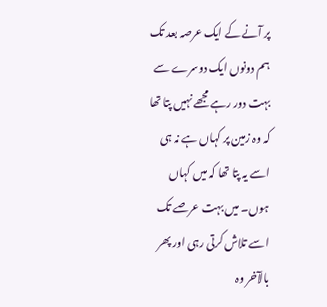پر آنے کے ایک عرصہ بعد تک ہم دونوں ایک دوسرے سے بہت دور رہے مجھے نہیں پتا تھا کہ وہ زمین پر کہاں ہے نہ ہی اسے یہ پتا تھا کہ میں کہاں ہوں۔ میں بہت عرصے تک اسے تلاش کرتی رہی اور پھر بالآخر وہ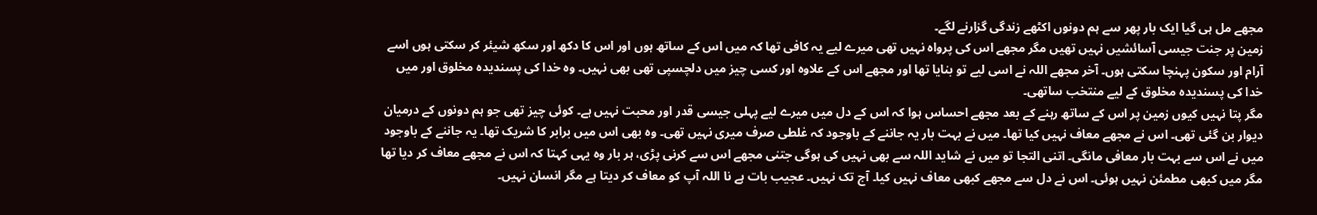مجھے مل ہی گیا ایک بار پھر سے ہم دونوں اکٹھے زندگی گزارنے لگے۔
زمین پر جنت جیسی آسائشیں نہیں تھیں مگر مجھے اس کی پرواہ نہیں تھی میرے لیے یہ کافی تھا کہ میں اس کے ساتھ ہوں اور اس کا دکھ اور سکھ شیئر کر سکتی ہوں اسے آرام اور سکون پہنچا سکتی ہوں۔ آخر مجھے اللہ نے اسی لیے تو بنایا تھا اور مجھے اس کے علاوہ اور کسی چیز میں دلچسپی تھی بھی نہیں۔ وہ خدا کی پسندیدہ مخلوق اور میں خدا کی پسندیدہ مخلوق کے لیے منتخب ساتھی۔
مگر پتا نہیں کیوں زمین پر اس کے ساتھ رہنے کے بعد مجھے احساس ہوا کہ اس کے دل میں میرے لیے پہلی جیسی قدر اور محبت نہیں ہے۔ کوئی چیز تھی جو ہم دونوں کے درمیان دیوار بن گئی تھی۔ اس نے مجھے معاف نہیں کیا تھا۔ میں نے بہت بار یہ جاننے کے باوجود کہ غلطی صرف میری نہیں تھی۔ وہ بھی اس میں برابر کا شریک تھا۔ یہ جاننے کے باوجود میں نے اس سے بہت بار معافی مانگی۔ اتنی التجا تو میں نے شاید اللہ سے بھی نہیں کی ہوگی جتنی مجھے اس سے کرنی پڑی، ہر بار وہ یہی کہتا کہ اس نے مجھے معاف کر دیا تھا مگر میں کبھی مطمئن نہیں ہوئی۔ اس نے دل سے مجھے کبھی معاف نہیں کیا۔ آج تک نہیں۔ عجیب بات ہے نا اللہ آپ کو معاف کر دیتا ہے مگر انسان نہیں۔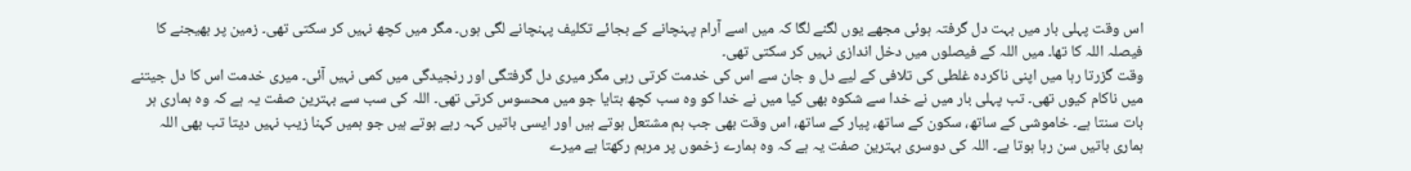اس وقت پہلی بار میں بہت دل گرفتہ ہوئی مجھے یوں لگنے لگا کہ میں اسے آرام پہنچانے کے بجائے تکلیف پہنچانے لگی ہوں۔ مگر میں کچھ نہیں کر سکتی تھی۔ زمین پر بھیجنے کا فیصلہ اللہ کا تھا۔ میں اللہ کے فیصلوں میں دخل اندازی نہیں کر سکتی تھی۔
وقت گزرتا رہا میں اپنی ناکردہ غلطی کی تلافی کے لیے دل و جان سے اس کی خدمت کرتی رہی مگر میری دل گرفتگی اور رنجیدگی میں کمی نہیں آئی۔ میری خدمت اس کا دل جیتنے میں ناکام کیوں تھی۔ تب پہلی بار میں نے خدا سے شکوہ بھی کیا میں نے خدا کو وہ سب کچھ بتایا جو میں محسوس کرتی تھی۔ اللہ کی سب سے بہترین صفت یہ ہے کہ وہ ہماری ہر بات سنتا ہے۔ خاموشی کے ساتھ، سکون کے ساتھ، پیار کے ساتھ، اس وقت بھی جب ہم مشتعل ہوتے ہیں اور ایسی باتیں کہہ رہے ہوتے ہیں جو ہمیں کہنا زیب نہیں دیتا تب بھی اللہ ہماری باتیں سن رہا ہوتا ہے۔ اللہ کی دوسری بہترین صفت یہ ہے کہ وہ ہمارے زخموں پر مرہم رکھتا ہے میرے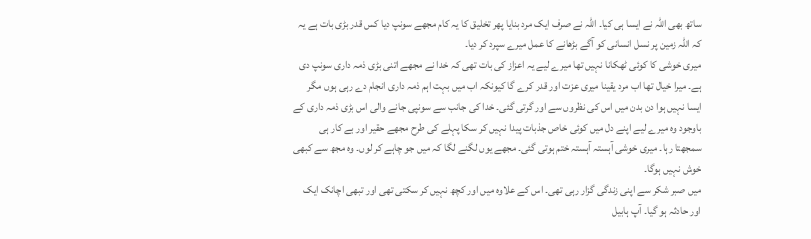ساتھ بھی اللہ نے ایسا ہی کیا۔ اللہ نے صرف ایک مرد بنایا پھر تخلیق کا یہ کام مجھے سونپ دیا کس قدر بڑی بات ہے یہ کہ اللہ زمین پر نسل انسانی کو آگے بڑھانے کا عمل میرے سپرد کر دیا۔
میری خوشی کا کوئی ٹھکانا نہیں تھا میرے لیے یہ اعزاز کی بات تھی کہ خدا نے مجھے اتنی بڑی ذمہ داری سونپ دی ہے۔ میرا خیال تھا اب مرد یقینا میری عزت اور قدر کرے گا کیونکہ اب میں بہت اہم ذمہ داری انجام دے رہی ہوں مگر ایسا نہیں ہوا دن بدن میں اس کی نظروں سے اور گرتی گئی۔ خدا کی جانب سے سونپی جانے والی اس بڑی ذمہ داری کے باوجود وہ میرے لیے اپنے دل میں کوئی خاص جذبات پیدا نہیں کر سکا پہلے کی طرح مجھے حقیر اور بے کار ہی سمجھتا رہا۔ میری خوشی آہستہ آہستہ ختم ہوتی گئی۔ مجھے یوں لگنے لگا کہ میں جو چاہے کر لوں۔ وہ مجھ سے کبھی خوش نہیں ہوگا۔
میں صبر شکر سے اپنی زندگی گزار رہی تھی۔ اس کے علاوہ میں اور کچھ نہیں کر سکتی تھی اور تبھی اچانک ایک اور حادثہ ہو گیا۔ آپ ہابیل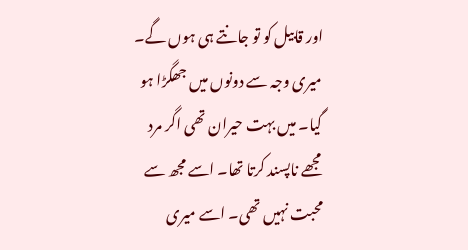اور قابیل کو تو جانتے ہی ہوں گے۔ میری وجہ سے دونوں میں جھگڑا ہو گیا۔ میں بہت حیران تھی اگر مرد مجھے ناپسند کرتا تھا۔ اسے مجھ سے محبت نہیں تھی۔ اسے میری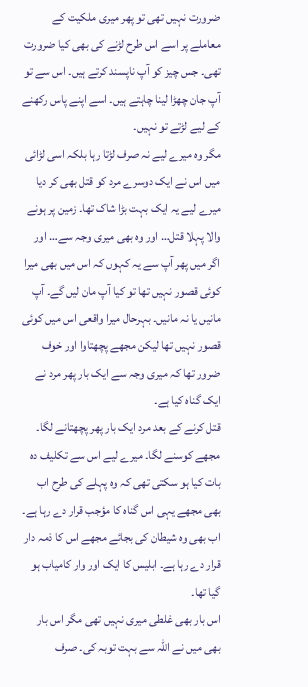ضرورت نہیں تھی تو پھر میری ملکیت کے معاملے پر اسے اس طرح لڑنے کی بھی کیا ضرورت تھی۔ جس چیز کو آپ ناپسند کرتے ہیں۔ اس سے تو آپ جان چھڑا لینا چاہتے ہیں۔ اسے اپنے پاس رکھنے کے لیے لڑتے تو نہیں۔
مگر وہ میرے لیے نہ صرف لڑتا رہا بلکہ اسی لڑائی میں اس نے ایک دوسرے مرد کو قتل بھی کر دیا میرے لیے یہ ایک بہت بڑا شاک تھا۔ زمین پر ہونے والا پہلا قتل… اور وہ بھی میری وجہ سے… اور اگر میں پھر آپ سے یہ کہوں کہ اس میں بھی میرا کوئی قصور نہیں تھا تو کیا آپ مان لیں گے۔ آپ مانیں یا نہ مانیں۔ بہرحال میرا واقعی اس میں کوئی قصور نہیں تھا لیکن مجھے پچھتاوا اور خوف ضرور تھا کہ میری وجہ سے ایک بار پھر مرد نے ایک گناہ کیا ہے۔
قتل کرنے کے بعد مرد ایک بار پھر پچھتانے لگا۔ مجھے کوسنے لگا۔ میرے لیے اس سے تکلیف دہ بات کیا ہو سکتی تھی کہ وہ پہلے کی طرح اب بھی مجھے یہی اس گناہ کا مؤجب قرار دے رہا ہے۔ اب بھی وہ شیطان کی بجائے مجھے اس کا ذمہ دار قرار دے رہا ہے۔ ابلیس کا ایک اور وار کامیاب ہو گیا تھا۔
اس بار بھی غلطی میری نہیں تھی مگر اس بار بھی میں نے اللہ سے بہت توبہ کی۔ صرف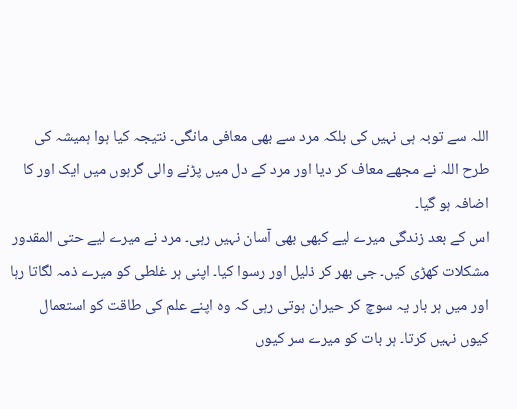اللہ سے توبہ ہی نہیں کی بلکہ مرد سے بھی معافی مانگی۔ نتیجہ کیا ہوا ہمیشہ کی طرح اللہ نے مجھے معاف کر دیا اور مرد کے دل میں پڑنے والی گرہوں میں ایک اور کا اضافہ ہو گیا۔
اس کے بعد زندگی میرے لیے کبھی بھی آسان نہیں رہی۔ مرد نے میرے لیے حتی المقدور مشکلات کھڑی کیں۔ جی بھر کر ذلیل اور رسوا کیا۔ اپنی ہر غلطی کو میرے ذمہ لگاتا رہا اور میں ہر بار یہ سوچ کر حیران ہوتی رہی کہ وہ اپنے علم کی طاقت کو استعمال کیوں نہیں کرتا۔ ہر بات کو میرے سر کیوں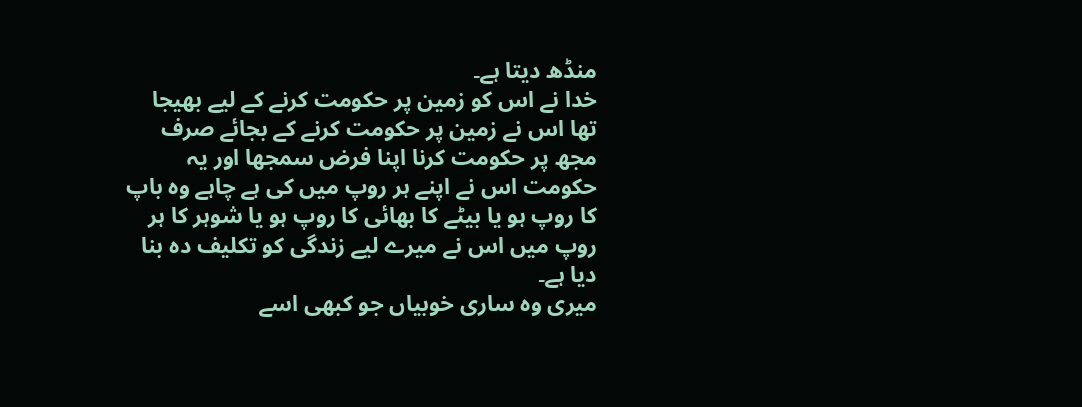منڈھ دیتا ہے۔
خدا نے اس کو زمین پر حکومت کرنے کے لیے بھیجا تھا اس نے زمین پر حکومت کرنے کے بجائے صرف مجھ پر حکومت کرنا اپنا فرض سمجھا اور یہ حکومت اس نے اپنے ہر روپ میں کی ہے چاہے وہ باپ کا روپ ہو یا بیٹے کا بھائی کا روپ ہو یا شوہر کا ہر روپ میں اس نے میرے لیے زندگی کو تکلیف دہ بنا دیا ہے۔
میری وہ ساری خوبیاں جو کبھی اسے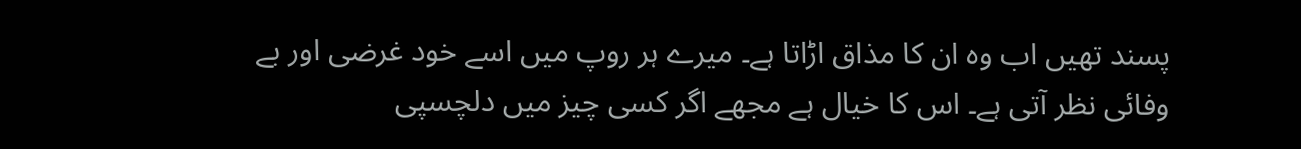پسند تھیں اب وہ ان کا مذاق اڑاتا ہے۔ میرے ہر روپ میں اسے خود غرضی اور بے وفائی نظر آتی ہے۔ اس کا خیال ہے مجھے اگر کسی چیز میں دلچسپی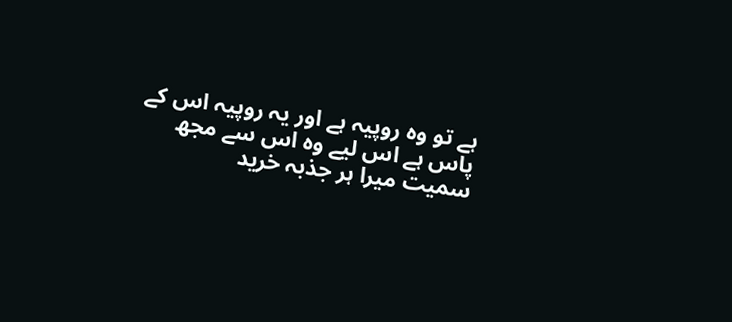ہے تو وہ روپیہ ہے اور یہ روپیہ اس کے پاس ہے اس لیے وہ اس سے مجھ سمیت میرا ہر جذبہ خرید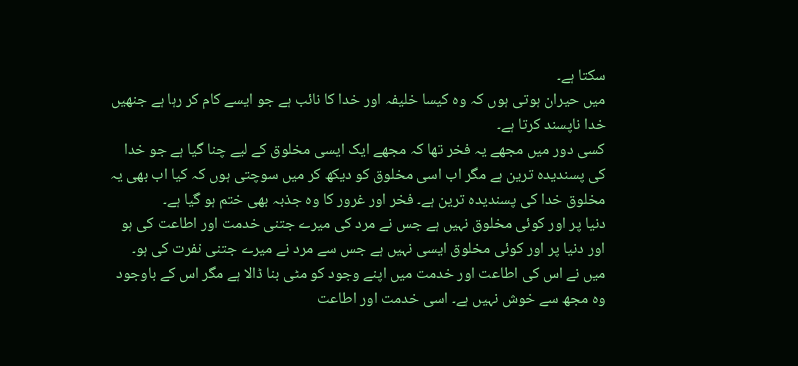سکتا ہے۔
میں حیران ہوتی ہوں کہ وہ کیسا خلیفہ اور خدا کا نائب ہے جو ایسے کام کر رہا ہے جنھیں خدا ناپسند کرتا ہے۔
کسی دور میں مجھے یہ فخر تھا کہ مجھے ایک ایسی مخلوق کے لیے چنا گیا ہے جو خدا کی پسندیدہ ترین ہے مگر اب اسی مخلوق کو دیکھ کر میں سوچتی ہوں کہ کیا اب بھی یہ مخلوق خدا کی پسندیدہ ترین ہے۔ فخر اور غرور کا وہ جذبہ بھی ختم ہو گیا ہے۔
دنیا پر اور کوئی مخلوق نہیں ہے جس نے مرد کی میرے جتنی خدمت اور اطاعت کی ہو اور دنیا پر اور کوئی مخلوق ایسی نہیں ہے جس سے مرد نے میرے جتنی نفرت کی ہو۔ میں نے اس کی اطاعت اور خدمت میں اپنے وجود کو مٹی بنا ڈالا ہے مگر اس کے باوجود وہ مجھ سے خوش نہیں ہے۔ اسی خدمت اور اطاعت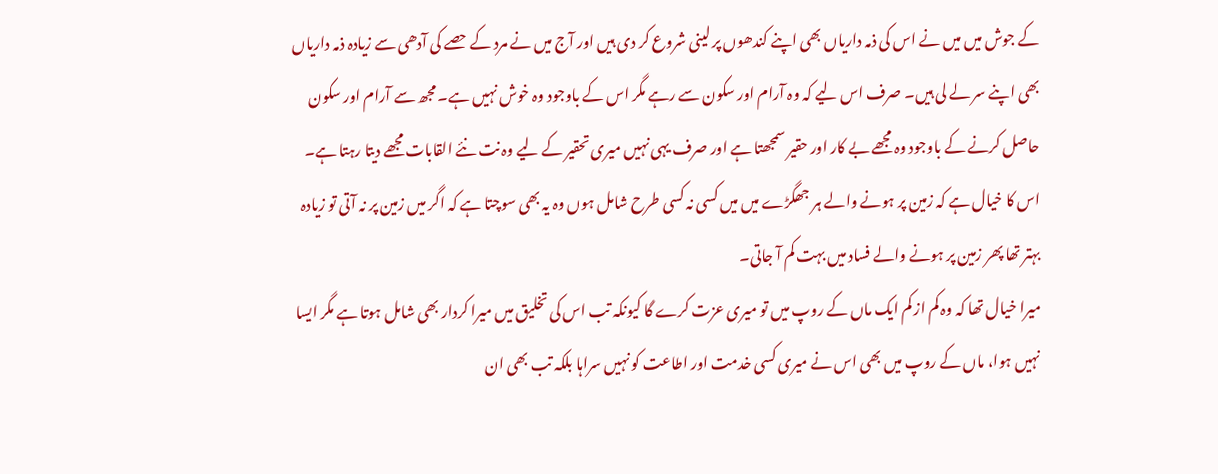کے جوش میں میں نے اس کی ذمہ داریاں بھی اپنے کندھوں پر لینی شروع کر دی ہیں اور آج میں نے مرد کے حصے کی آدھی سے زیادہ ذمہ داریاں بھی اپنے سر لے لی ہیں۔ صرف اس لیے کہ وہ آرام اور سکون سے رہے مگر اس کے باوجود وہ خوش نہیں ہے۔ مجھ سے آرام اور سکون حاصل کرنے کے باوجود وہ مجھے بے کار اور حقیر سمجھتا ہے اور صرف یہی نہیں میری تحقیر کے لیے وہ نت نئے القابات مجھے دیتا رہتا ہے۔ اس کا خیال ہے کہ زمین پر ہونے والے ہر جھگڑے میں میں کسی نہ کسی طرح شامل ہوں وہ یہ بھی سوچتا ہے کہ اگر میں زمین پر نہ آتی تو زیادہ بہتر تھا پھر زمین پر ہونے والے فساد میں بہت کم آ جاتی۔
میرا خیال تھا کہ وہ کم از کم ایک ماں کے روپ میں تو میری عزت کرے گا کیونکہ تب اس کی تخلیق میں میرا کردار بھی شامل ہوتا ہے مگر ایسا نہیں ہوا، ماں کے روپ میں بھی اس نے میری کسی خدمت اور اطاعت کو نہیں سراہا بلکہ تب بھی ان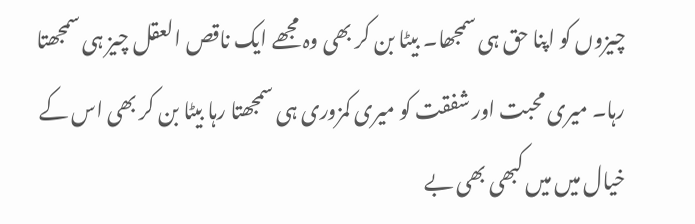چیزوں کو اپنا حق ہی سمجھا۔ بیٹا بن کر بھی وہ مجھے ایک ناقص العقل چیز ہی سمجھتا رہا۔ میری محبت اور شفقت کو میری کمزوری ہی سمجھتا رہا بیٹا بن کر بھی اس کے خیال میں میں کبھی بھی بے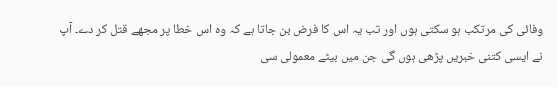وفائی کی مرتکب ہو سکتی ہوں اور تب یہ اس کا فرض بن جاتا ہے کہ وہ اس خطا پر مجھے قتل کر دے۔ آپ نے ایسی کتنی خبریں پڑھی ہوں گی جن میں بیٹے معمولی سی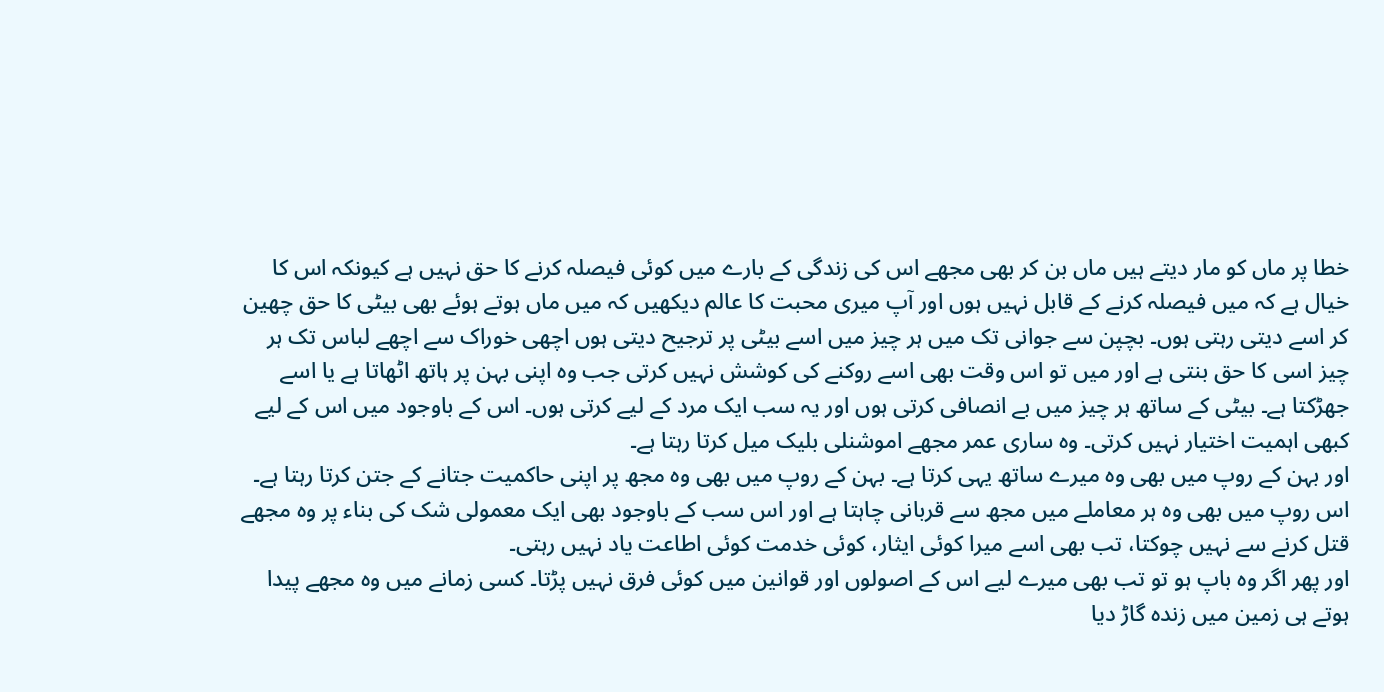خطا پر ماں کو مار دیتے ہیں ماں بن کر بھی مجھے اس کی زندگی کے بارے میں کوئی فیصلہ کرنے کا حق نہیں ہے کیونکہ اس کا خیال ہے کہ میں فیصلہ کرنے کے قابل نہیں ہوں اور آپ میری محبت کا عالم دیکھیں کہ میں ماں ہوتے ہوئے بھی بیٹی کا حق چھین کر اسے دیتی رہتی ہوں۔ بچپن سے جوانی تک میں ہر چیز میں اسے بیٹی پر ترجیح دیتی ہوں اچھی خوراک سے اچھے لباس تک ہر چیز اسی کا حق بنتی ہے اور میں تو اس وقت بھی اسے روکنے کی کوشش نہیں کرتی جب وہ اپنی بہن پر ہاتھ اٹھاتا ہے یا اسے جھڑکتا ہے۔ بیٹی کے ساتھ ہر چیز میں بے انصافی کرتی ہوں اور یہ سب ایک مرد کے لیے کرتی ہوں۔ اس کے باوجود میں اس کے لیے کبھی اہمیت اختیار نہیں کرتی۔ وہ ساری عمر مجھے اموشنلی بلیک میل کرتا رہتا ہے۔
اور بہن کے روپ میں بھی وہ میرے ساتھ یہی کرتا ہے۔ بہن کے روپ میں بھی وہ مجھ پر اپنی حاکمیت جتانے کے جتن کرتا رہتا ہے۔ اس روپ میں بھی وہ ہر معاملے میں مجھ سے قربانی چاہتا ہے اور اس سب کے باوجود بھی ایک معمولی شک کی بناء پر وہ مجھے قتل کرنے سے نہیں چوکتا، تب بھی اسے میرا کوئی ایثار، کوئی خدمت کوئی اطاعت یاد نہیں رہتی۔
اور پھر اگر وہ باپ ہو تو تب بھی میرے لیے اس کے اصولوں اور قوانین میں کوئی فرق نہیں پڑتا۔ کسی زمانے میں وہ مجھے پیدا ہوتے ہی زمین میں زندہ گاڑ دیا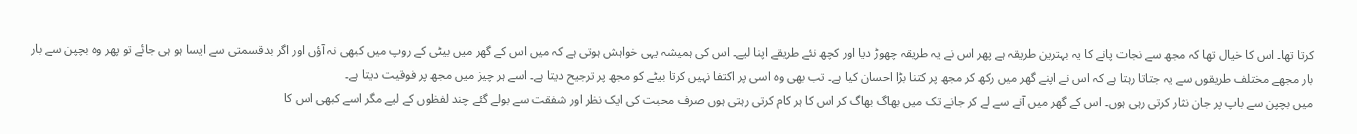کرتا تھا۔ اس کا خیال تھا کہ مجھ سے نجات پانے کا یہ بہترین طریقہ ہے پھر اس نے یہ طریقہ چھوڑ دیا اور کچھ نئے طریقے اپنا لیے۔ اس کی ہمیشہ یہی خواہش ہوتی ہے کہ میں اس کے گھر میں بیٹی کے روپ میں کبھی نہ آؤں اور اگر بدقسمتی سے ایسا ہو ہی جائے تو پھر وہ بچپن سے بار بار مجھے مختلف طریقوں سے یہ جتاتا رہتا ہے کہ اس نے اپنے گھر میں رکھ کر مجھ پر کتنا بڑا احسان کیا ہے۔ تب بھی وہ اسی پر اکتفا نہیں کرتا بیٹے کو مجھ پر ترجیح دیتا ہے۔ اسے ہر چیز میں مجھ پر فوقیت دیتا ہے۔
میں بچپن سے باپ پر جان نثار کرتی رہی ہوں۔ اس کے گھر میں آنے سے لے کر جانے تک میں بھاگ بھاگ کر اس کا ہر کام کرتی رہتی ہوں صرف محبت کی ایک نظر اور شفقت سے بولے گئے چند لفظوں کے لیے مگر اسے کبھی اس کا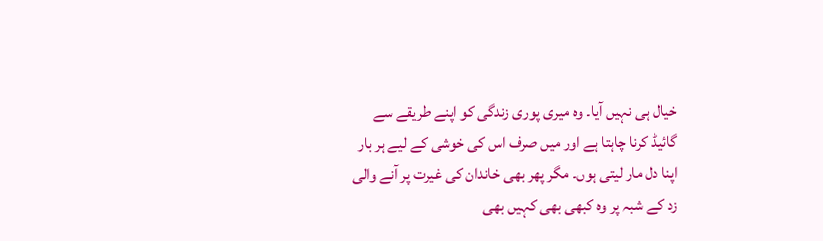خیال ہی نہیں آیا۔ وہ میری پوری زندگی کو اپنے طریقے سے گائیڈ کرنا چاہتا ہے اور میں صرف اس کی خوشی کے لیے ہر بار اپنا دل مار لیتی ہوں۔ مگر پھر بھی خاندان کی غیرت پر آنے والی زد کے شبہ پر وہ کبھی بھی کہیں بھی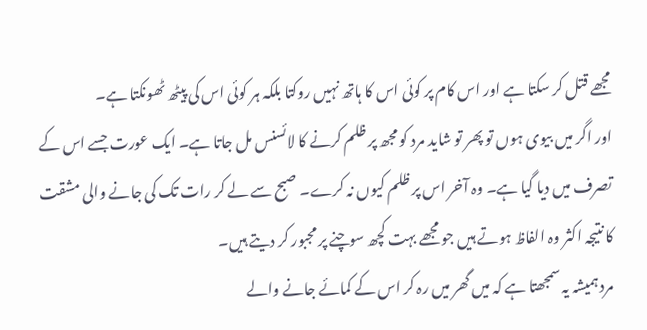مجھے قتل کر سکتا ہے اور اس کام پر کوئی اس کا ہاتھ نہیں روکتا بلکہ ہر کوئی اس کی پیٹھ ٹھونکتا ہے۔
اور اگر میں بیوی ہوں تو پھر تو شاید مرد کو مجھ پر ظلم کرنے کا لائسنس مل جاتا ہے۔ ایک عورت جسے اس کے تصرف میں دیا گیا ہے۔ وہ آخر اس پر ظلم کیوں نہ کرے۔ صبح سے لے کر رات تک کی جانے والی مشقت کا نتیجہ اکثر وہ الفاظ ہوتے ہیں جو مجھے بہت کچھ سوچنے پر مجبور کر دیتے ہیں۔
مرد ہمیشہ یہ سمجھتا ہے کہ میں گھر میں رہ کر اس کے کمائے جانے والے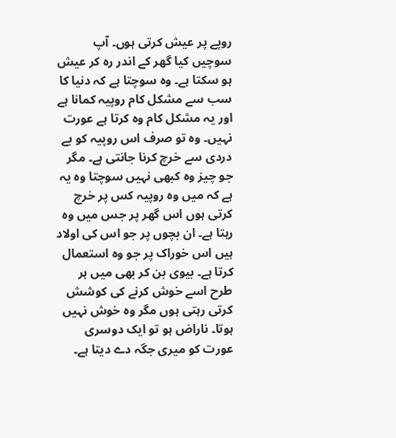روپے پر عیش کرتی ہوں۔ آپ سوچیں کیا گھر کے اندر رہ کر عیش ہو سکتا ہے۔ وہ سوچتا ہے کہ دنیا کا سب سے مشکل کام روپیہ کمانا ہے اور یہ مشکل کام وہ کرتا ہے عورت نہیں۔ وہ تو صرف اس روپیہ کو بے دردی سے خرچ کرنا جانتی ہے۔ مگر جو چیز وہ کبھی نہیں سوچتا وہ یہ ہے کہ میں وہ روپیہ کس پر خرچ کرتی ہوں اس گھر پر جس میں وہ رہتا ہے۔ ان بچوں پر جو اس کی اولاد ہیں اس خوراک پر جو وہ استعمال کرتا ہے۔ بیوی بن کر بھی میں ہر طرح اسے خوش کرنے کی کوشش کرتی رہتی ہوں مگر وہ خوش نہیں ہوتا۔ ناراض ہو تو ایک دوسری عورت کو میری جگہ دے دیتا ہے۔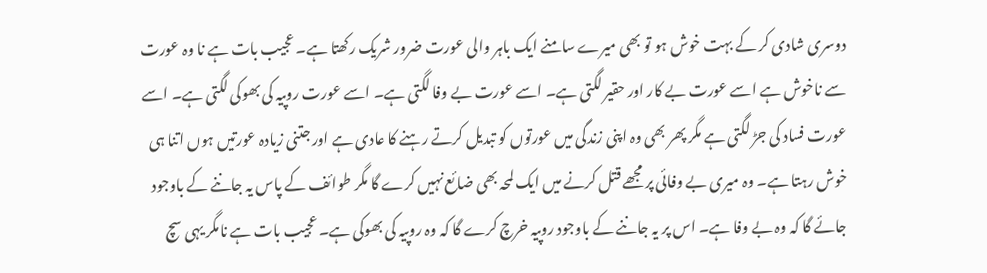دوسری شادی کر کے بہت خوش ہو تو بھی میرے سامنے ایک باہر والی عورت ضرور شریک رکھتا ہے۔ عجیب بات ہے نا وہ عورت سے ناخوش ہے اسے عورت بے کار اور حقیر لگتی ہے۔ اسے عورت بے وفا لگتی ہے۔ اسے عورت روپیہ کی بھوکی لگتی ہے۔ اسے عورت فساد کی جڑ لگتی ہے مگر پھر بھی وہ اپنی زندگی میں عورتوں کو تبدیل کرتے رہنے کا عادی ہے اور جتنی زیادہ عورتیں ہوں اتنا ہی خوش رہتا ہے۔ وہ میری بے وفائی پر مجھے قتل کرنے میں ایک لمحہ بھی ضائع نہیں کرے گا مگر طوائف کے پاس یہ جاننے کے باوجود جائے گا کہ وہ بے وفا ہے۔ اس پر یہ جاننے کے باوجود روپیہ خرچ کرے گا کہ وہ روپیہ کی بھوکی ہے۔ عجیب بات ہے نامگر یہی سچ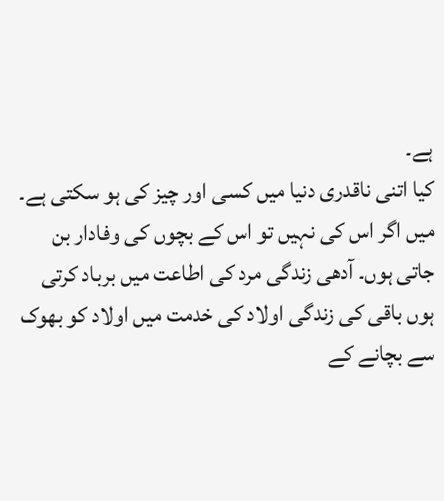ہے۔
کیا اتنی ناقدری دنیا میں کسی اور چیز کی ہو سکتی ہے۔ میں اگر اس کی نہیں تو اس کے بچوں کی وفادار بن جاتی ہوں۔ آدھی زندگی مرد کی اطاعت میں برباد کرتی ہوں باقی کی زندگی اولاد کی خدمت میں اولاد کو بھوک سے بچانے کے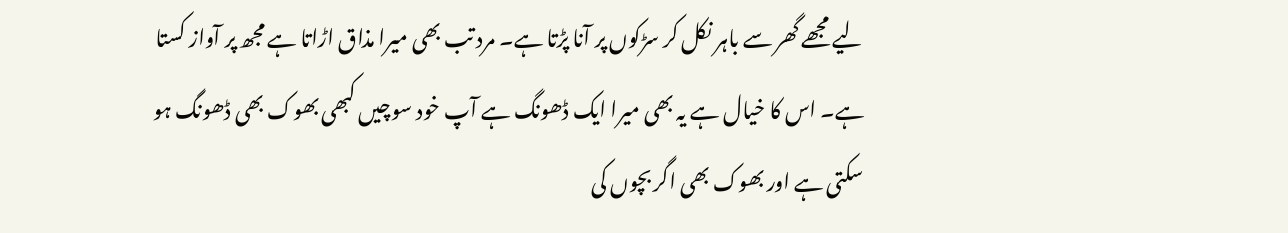لیے مجھے گھر سے باہر نکل کر سڑکوں پر آنا پڑتا ہے۔ مرد تب بھی میرا مذاق اڑاتا ہے مجھ پر آواز کستا ہے۔ اس کا خیال ہے یہ بھی میرا ایک ڈھونگ ہے آپ خود سوچیں کبھی بھوک بھی ڈھونگ ہو سکتی ہے اور بھوک بھی اگر بچوں کی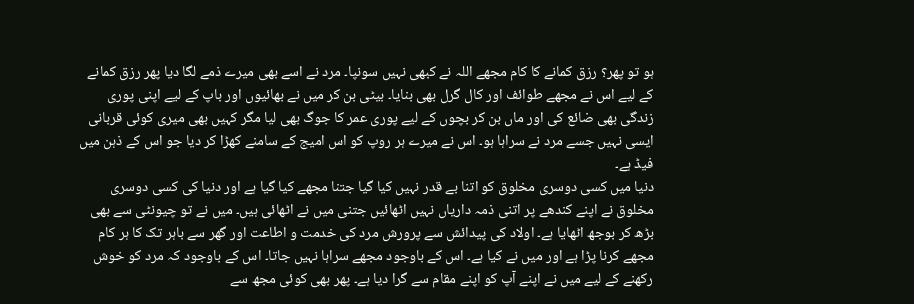ہو تو پھر؟ رزق کمانے کا کام مجھے اللہ نے کبھی نہیں سونپا۔ مرد نے اسے بھی میرے ذمے لگا دیا پھر رزق کمانے کے لیے اس نے مجھے طوائف اور کال گرل بھی بنایا۔ بیٹی بن کر میں نے بھائیوں اور باپ کے لیے اپنی پوری زندگی بھی ضائع کی اور ماں بن کر بچوں کے لیے پوری عمر کا جوگ بھی لیا مگر کہیں بھی میری کوئی قربانی ایسی نہیں جسے مرد نے سراہا ہو۔ اس نے میرے ہر روپ کو اس امیج کے سامنے کھڑا کر دیا جو اس کے ذہن میں فیڈ ہے۔
دنیا میں کسی دوسری مخلوق کو اتنا بے قدر نہیں کیا گیا جتنا مجھے کیا گیا ہے اور دنیا کی کسی دوسری مخلوق نے اپنے کندھے پر اتنی ذمہ داریاں نہیں اٹھائیں جتنی میں نے اٹھائی ہیں۔ میں نے تو چیونٹی سے بھی بڑھ کر بوجھ اٹھایا ہے۔ اولاد کی پیدائش سے پرورش مرد کی خدمت و اطاعت اور گھر سے باہر تک کا ہر کام مجھے کرنا پڑا ہے اور میں نے کیا ہے۔ اس کے باوجود مجھے سراہا نہیں جاتا۔ اس کے باوجود کہ مرد کو خوش رکھنے کے لیے میں نے اپنے آپ کو اپنے مقام سے گرا دیا ہے۔ پھر بھی کوئی مجھ سے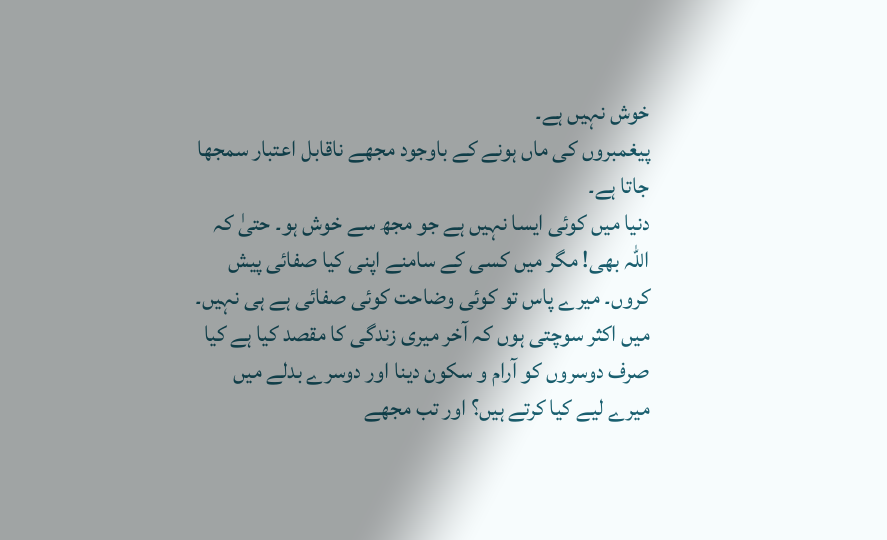خوش نہیں ہے۔
پیغمبروں کی ماں ہونے کے باوجود مجھے ناقابل اعتبار سمجھا جاتا ہے۔
دنیا میں کوئی ایسا نہیں ہے جو مجھ سے خوش ہو۔ حتیٰ کہ اللہ بھی! مگر میں کسی کے سامنے اپنی کیا صفائی پیش کروں۔ میرے پاس تو کوئی وضاحت کوئی صفائی ہے ہی نہیں۔
میں اکثر سوچتی ہوں کہ آخر میری زندگی کا مقصد کیا ہے کیا صرف دوسروں کو آرام و سکون دینا اور دوسرے بدلے میں میرے لیے کیا کرتے ہیں؟ اور تب مجھے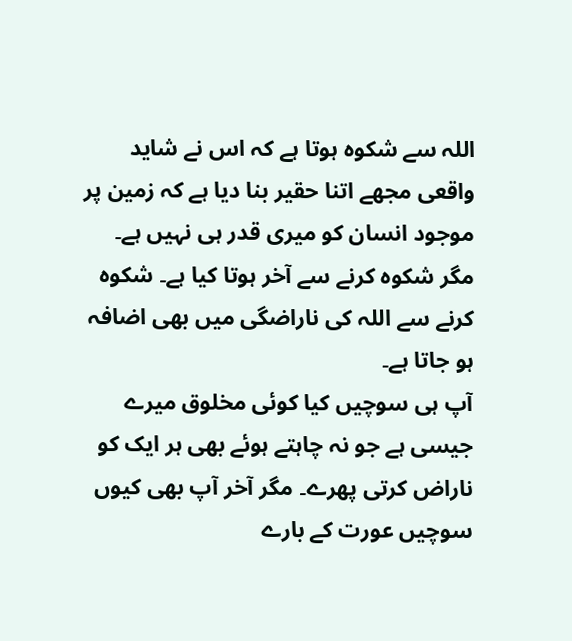اللہ سے شکوہ ہوتا ہے کہ اس نے شاید واقعی مجھے اتنا حقیر بنا دیا ہے کہ زمین پر موجود انسان کو میری قدر ہی نہیں ہے۔ مگر شکوہ کرنے سے آخر ہوتا کیا ہے۔ شکوہ کرنے سے اللہ کی ناراضگی میں بھی اضافہ ہو جاتا ہے۔
آپ ہی سوچیں کیا کوئی مخلوق میرے جیسی ہے جو نہ چاہتے ہوئے بھی ہر ایک کو ناراض کرتی پھرے۔ مگر آخر آپ بھی کیوں سوچیں عورت کے بارے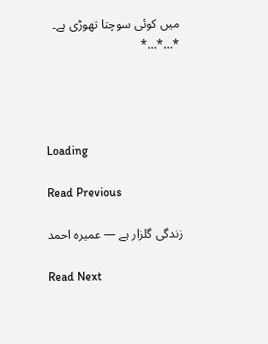میں کوئی سوچتا تھوڑی ہے۔
*…*…*




Loading

Read Previous

زندگی گلزار ہے — عمیرہ احمد

Read Next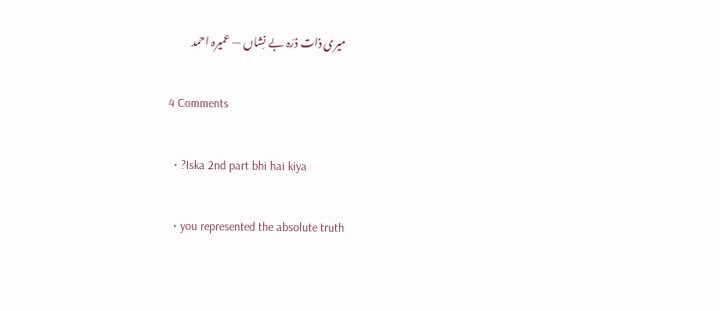میری ذات ذرّہ بے نِشاں — عمیرہ احمد

4 Comments

  • ?Iska 2nd part bhi hai kiya

  • you represented the absolute truth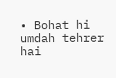• Bohat hi umdah tehrer hai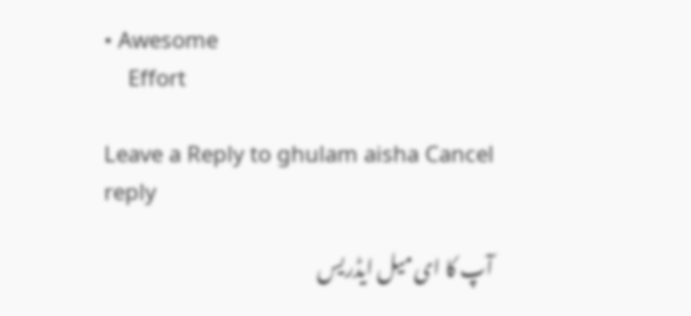• Awesome
    Effort

Leave a Reply to ghulam aisha Cancel reply

آپ کا ای میل ایڈریس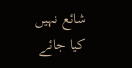شائع نہیں کیا جائے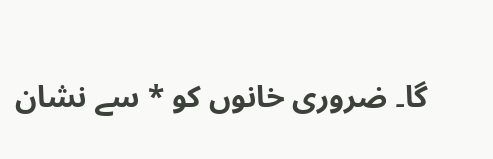گا۔ ضروری خانوں کو * سے نشان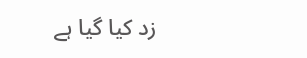زد کیا گیا ہے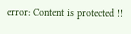error: Content is protected !!